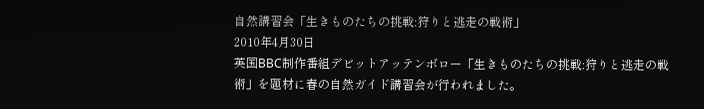自然講習会「生きものたちの挑戦:狩りと逃走の戦術」
2010年4月30日
英国BBC制作番組デビットアッテンボロー「生きものたちの挑戦:狩りと逃走の戦術」を題材に春の自然ガイド講習会が行われました。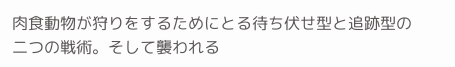肉食動物が狩りをするためにとる待ち伏せ型と追跡型の二つの戦術。そして襲われる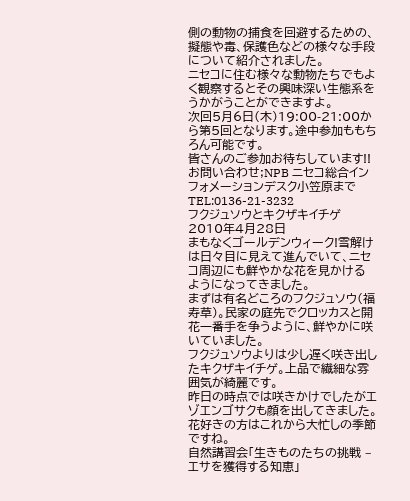側の動物の捕食を回避するための、擬態や毒、保護色などの様々な手段について紹介されました。
ニセコに住む様々な動物たちでもよく観察するとその興味深い生態系をうかがうことができますよ。
次回5月6日(木)19:00-21:00から第5回となります。途中参加ももちろん可能です。
皆さんのご参加お待ちしています!!
お問い合わせ;NPB ニセコ総合インフォメーションデスク小笠原まで TEL:0136-21-3232
フクジュソウとキクザキイチゲ
2010年4月28日
まもなくゴールデンウィーク!雪解けは日々目に見えて進んでいて、ニセコ周辺にも鮮やかな花を見かけるようになってきました。
まずは有名どころのフクジュソウ(福寿草)。民家の庭先でクロッカスと開花一番手を争うように、鮮やかに咲いていました。
フクジュソウよりは少し遅く咲き出したキクザキイチゲ。上品で繊細な雰囲気が綺麗です。
昨日の時点では咲きかけでしたがエゾエンゴサクも顔を出してきました。花好きの方はこれから大忙しの季節ですね。
自然講習会「生きものたちの挑戦 – エサを獲得する知恵」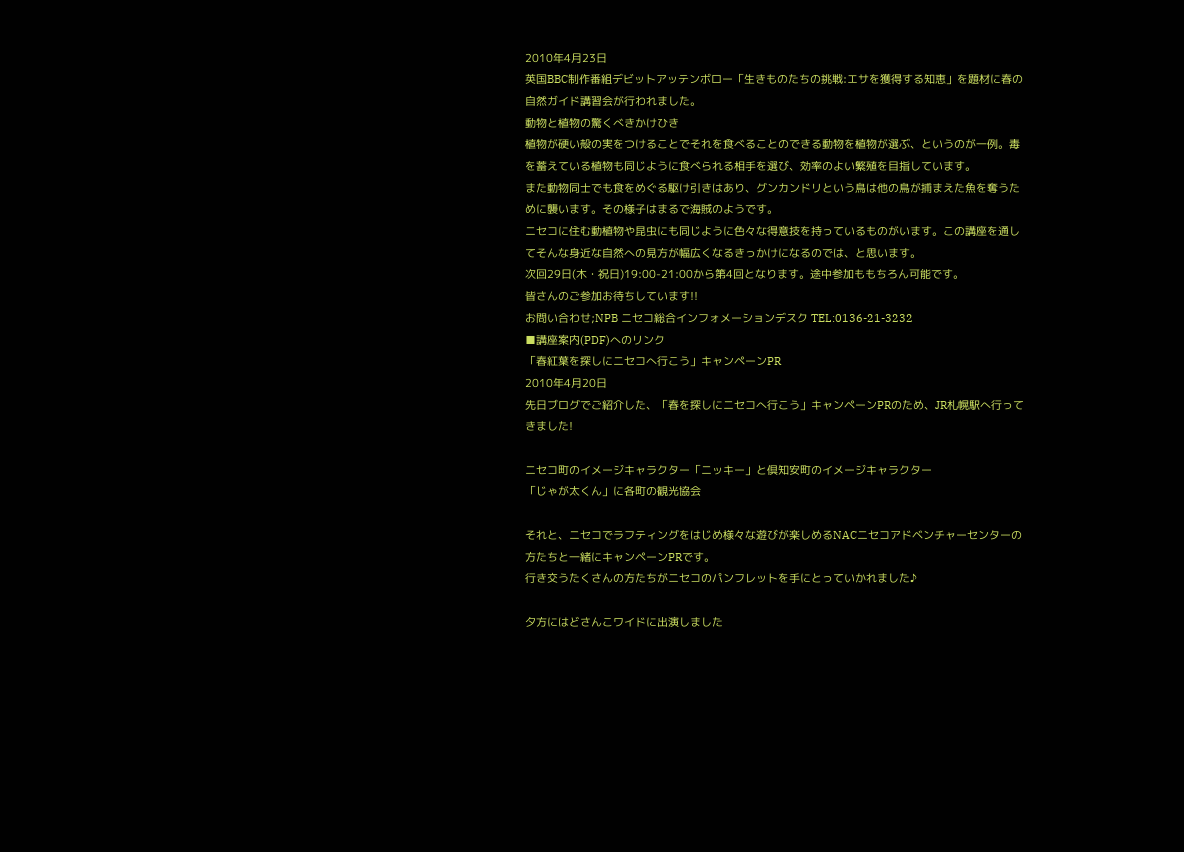2010年4月23日
英国BBC制作番組デビットアッテンボロー「生きものたちの挑戦:エサを獲得する知恵」を題材に春の自然ガイド講習会が行われました。
動物と植物の驚くべきかけひき
植物が硬い殻の実をつけることでそれを食べることのできる動物を植物が選ぶ、というのが一例。毒を蓄えている植物も同じように食べられる相手を選び、効率のよい繁殖を目指しています。
また動物同士でも食をめぐる駆け引きはあり、グンカンドリという鳥は他の鳥が捕まえた魚を奪うために襲います。その様子はまるで海賊のようです。
ニセコに住む動植物や昆虫にも同じように色々な得意技を持っているものがいます。この講座を通してそんな身近な自然への見方が幅広くなるきっかけになるのでは、と思います。
次回29日(木・祝日)19:00-21:00から第4回となります。途中参加ももちろん可能です。
皆さんのご参加お待ちしています!!
お問い合わせ;NPB ニセコ総合インフォメーションデスク TEL:0136-21-3232
■講座案内(PDF)へのリンク
「春紅葉を探しにニセコへ行こう」キャンペーンPR
2010年4月20日
先日ブログでご紹介した、「春を探しにニセコへ行こう」キャンペーンPRのため、JR札幌駅へ行ってきました!

ニセコ町のイメージキャラクター「ニッキー」と倶知安町のイメージキャラクター
「じゃが太くん」に各町の観光協会

それと、ニセコでラフティングをはじめ様々な遊びが楽しめるNACニセコアドベンチャーセンターの方たちと一緒にキャンペーンPRです。
行き交うたくさんの方たちがニセコのパンフレットを手にとっていかれました♪

夕方にはどさんこワイドに出演しました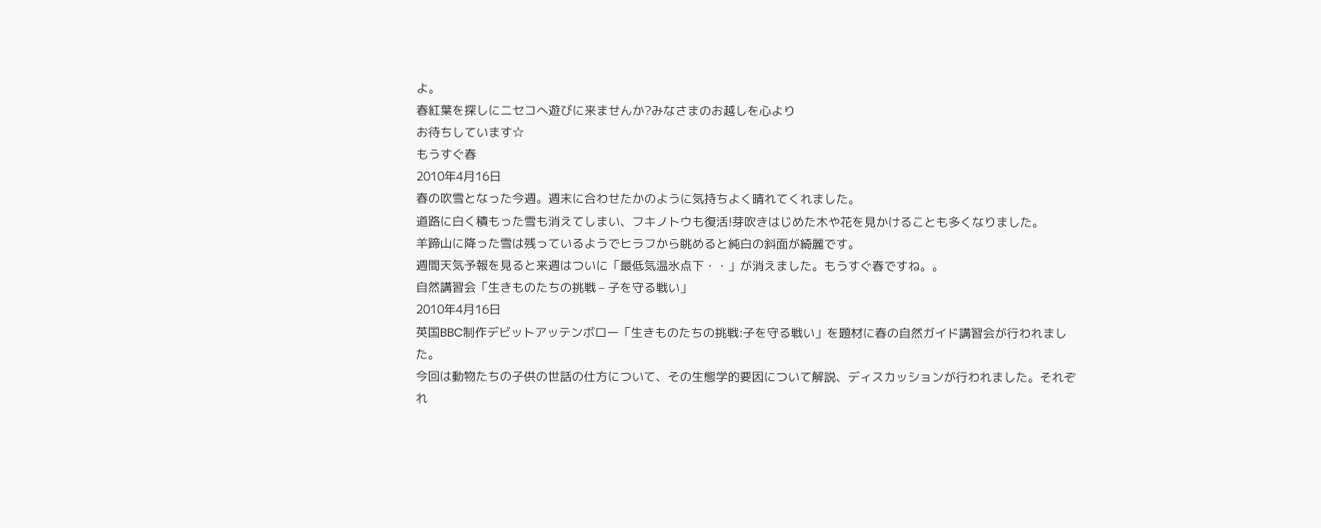よ。
春紅葉を探しにニセコへ遊びに来ませんか?みなさまのお越しを心より
お待ちしています☆
もうすぐ春
2010年4月16日
春の吹雪となった今週。週末に合わせたかのように気持ちよく晴れてくれました。
道路に白く積もった雪も消えてしまい、フキノトウも復活!芽吹きはじめた木や花を見かけることも多くなりました。
羊蹄山に降った雪は残っているようでヒラフから眺めると純白の斜面が綺麗です。
週間天気予報を見ると来週はついに「最低気温氷点下・・」が消えました。もうすぐ春ですね。。
自然講習会「生きものたちの挑戦 – 子を守る戦い」
2010年4月16日
英国BBC制作デビットアッテンボロー「生きものたちの挑戦:子を守る戦い」を題材に春の自然ガイド講習会が行われました。
今回は動物たちの子供の世話の仕方について、その生態学的要因について解説、ディスカッションが行われました。それぞれ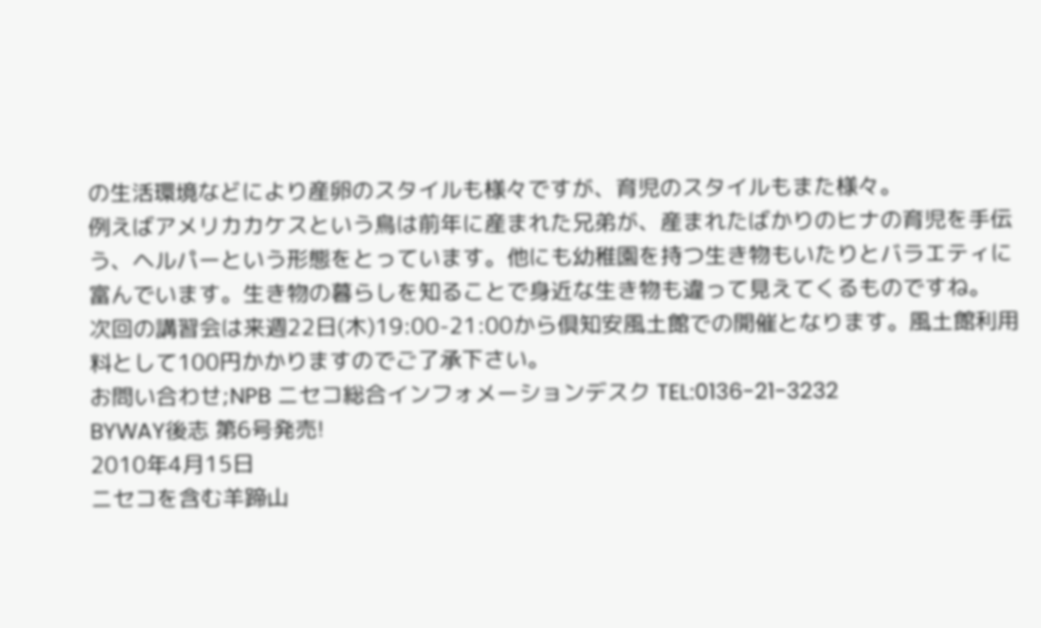の生活環境などにより産卵のスタイルも様々ですが、育児のスタイルもまた様々。
例えばアメリカカケスという鳥は前年に産まれた兄弟が、産まれたばかりのヒナの育児を手伝う、ヘルパーという形態をとっています。他にも幼稚園を持つ生き物もいたりとバラエティに富んでいます。生き物の暮らしを知ることで身近な生き物も違って見えてくるものですね。
次回の講習会は来週22日(木)19:00-21:00から倶知安風土館での開催となります。風土館利用料として100円かかりますのでご了承下さい。
お問い合わせ;NPB ニセコ総合インフォメーションデスク TEL:0136-21-3232
BYWAY後志 第6号発売!
2010年4月15日
ニセコを含む羊蹄山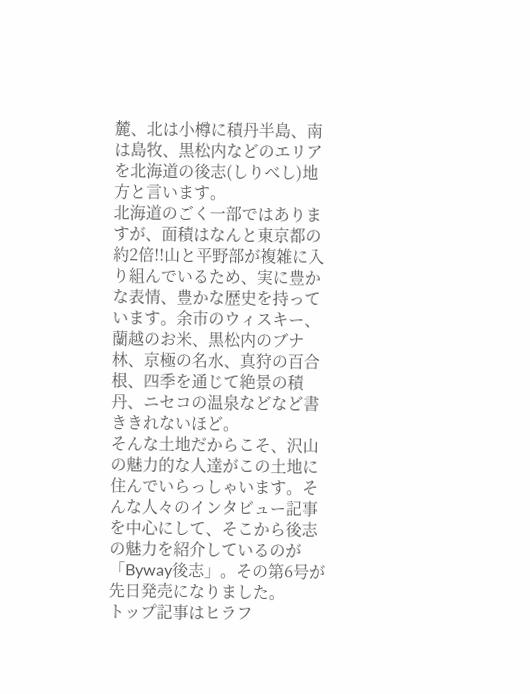麓、北は小樽に積丹半島、南は島牧、黒松内などのエリアを北海道の後志(しりべし)地方と言います。
北海道のごく一部ではありますが、面積はなんと東京都の約2倍!!山と平野部が複雑に入り組んでいるため、実に豊かな表情、豊かな歴史を持っています。余市のウィスキー、蘭越のお米、黒松内のブナ林、京極の名水、真狩の百合根、四季を通じて絶景の積丹、ニセコの温泉などなど書ききれないほど。
そんな土地だからこそ、沢山の魅力的な人達がこの土地に住んでいらっしゃいます。そんな人々のインタビュー記事を中心にして、そこから後志の魅力を紹介しているのが「Byway後志」。その第6号が先日発売になりました。
トップ記事はヒラフ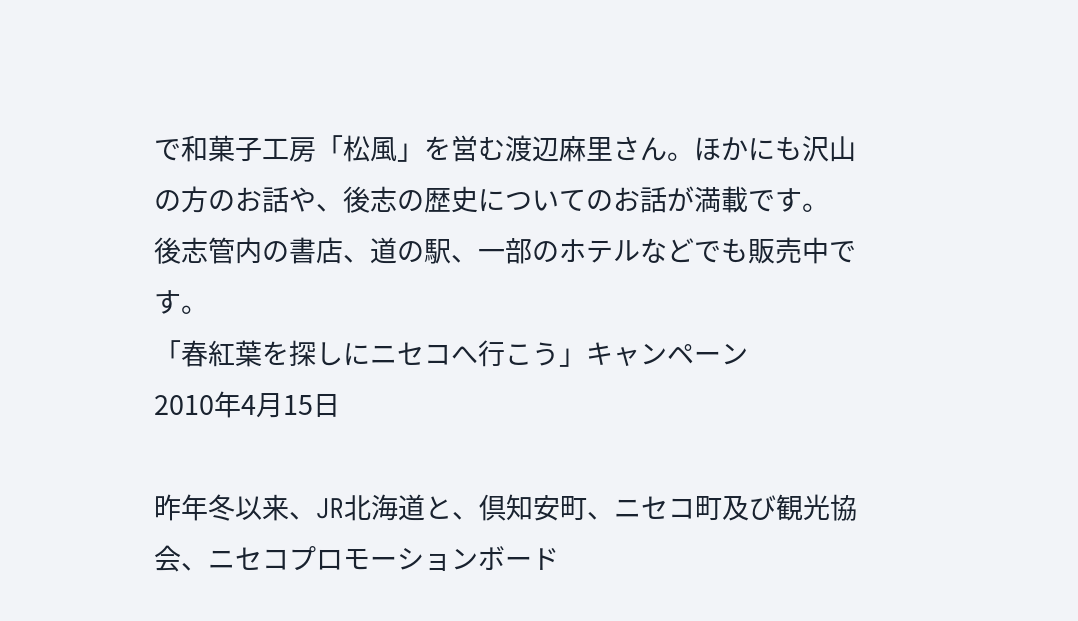で和菓子工房「松風」を営む渡辺麻里さん。ほかにも沢山の方のお話や、後志の歴史についてのお話が満載です。
後志管内の書店、道の駅、一部のホテルなどでも販売中です。
「春紅葉を探しにニセコへ行こう」キャンペーン
2010年4月15日

昨年冬以来、JR北海道と、倶知安町、ニセコ町及び観光協会、ニセコプロモーションボード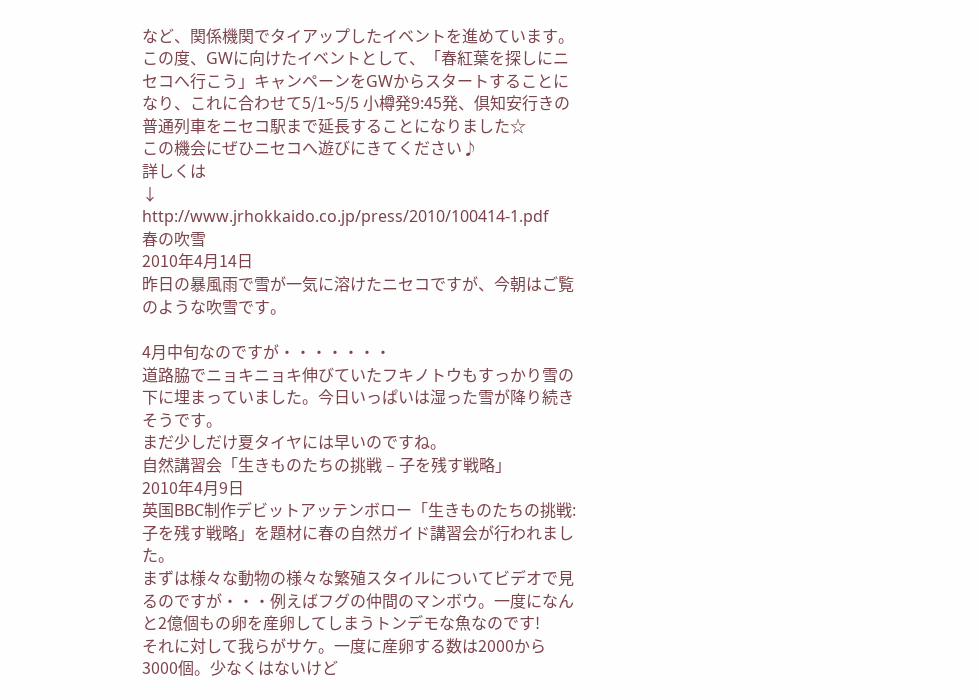など、関係機関でタイアップしたイベントを進めています。
この度、GWに向けたイベントとして、「春紅葉を探しにニセコへ行こう」キャンペーンをGWからスタートすることになり、これに合わせて5/1~5/5 小樽発9:45発、倶知安行きの普通列車をニセコ駅まで延長することになりました☆
この機会にぜひニセコへ遊びにきてください♪
詳しくは
↓
http://www.jrhokkaido.co.jp/press/2010/100414-1.pdf
春の吹雪
2010年4月14日
昨日の暴風雨で雪が一気に溶けたニセコですが、今朝はご覧のような吹雪です。

4月中旬なのですが・・・・・・・
道路脇でニョキニョキ伸びていたフキノトウもすっかり雪の下に埋まっていました。今日いっぱいは湿った雪が降り続きそうです。
まだ少しだけ夏タイヤには早いのですね。
自然講習会「生きものたちの挑戦 – 子を残す戦略」
2010年4月9日
英国BBC制作デビットアッテンボロー「生きものたちの挑戦:子を残す戦略」を題材に春の自然ガイド講習会が行われました。
まずは様々な動物の様々な繁殖スタイルについてビデオで見るのですが・・・例えばフグの仲間のマンボウ。一度になんと2億個もの卵を産卵してしまうトンデモな魚なのです!
それに対して我らがサケ。一度に産卵する数は2000から3000個。少なくはないけど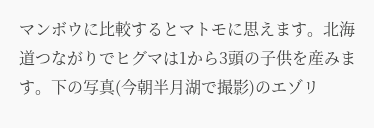マンボウに比較するとマトモに思えます。北海道つながりでヒグマは1から3頭の子供を産みます。下の写真(今朝半月湖で撮影)のエゾリ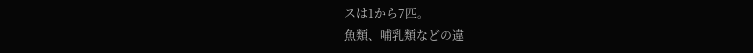スは1から7匹。
魚類、哺乳類などの違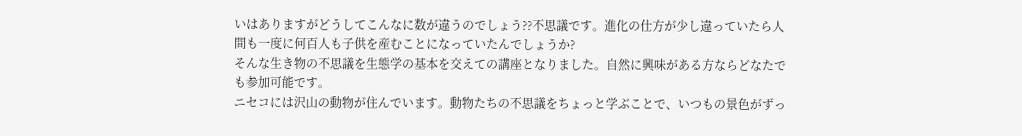いはありますがどうしてこんなに数が違うのでしょう??不思議です。進化の仕方が少し違っていたら人間も一度に何百人も子供を産むことになっていたんでしょうか?
そんな生き物の不思議を生態学の基本を交えての講座となりました。自然に興味がある方ならどなたでも参加可能です。
ニセコには沢山の動物が住んでいます。動物たちの不思議をちょっと学ぶことで、いつもの景色がずっ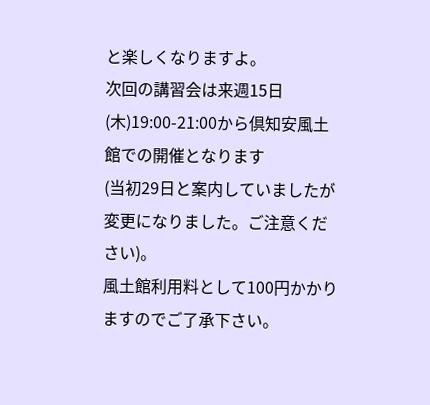と楽しくなりますよ。
次回の講習会は来週15日(木)19:00-21:00から倶知安風土館での開催となります
(当初29日と案内していましたが変更になりました。ご注意ください)。
風土館利用料として100円かかりますのでご了承下さい。